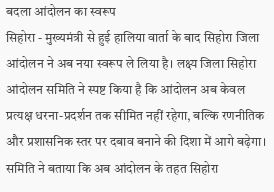बदला आंदोलन का स्वरूप
सिहोरा - मुख्यमंत्री से हुई हालिया वार्ता के बाद सिहोरा जिला आंदोलन ने अब नया स्वरूप ले लिया है। लक्ष्य जिला सिहोरा आंदोलन समिति ने स्पष्ट किया है कि आंदोलन अब केवल प्रत्यक्ष धरना-प्रदर्शन तक सीमित नहीं रहेगा, बल्कि रणनीतिक और प्रशासनिक स्तर पर दबाव बनाने की दिशा में आगे बढ़ेगा।
समिति ने बताया कि अब आंदोलन के तहत सिहोरा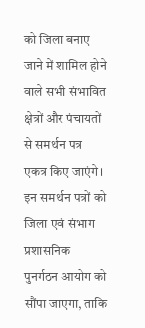को जिला बनाए जाने में शामिल होने वाले सभी संभावित क्षेत्रों और पंचायतों से समर्थन पत्र एकत्र किए जाएंगे। इन समर्थन पत्रों को जिला एवं संभाग प्रशासनिक पुनर्गठन आयोग को सौंपा जाएगा, ताकि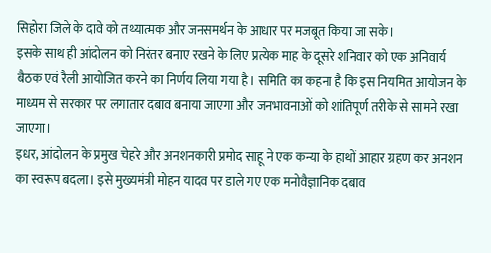सिहोरा जिले के दावे को तथ्यात्मक और जनसमर्थन के आधार पर मजबूत किया जा सके।
इसके साथ ही आंदोलन को निरंतर बनाए रखने के लिए प्रत्येक माह के दूसरे शनिवार को एक अनिवार्य बैठक एवं रैली आयोजित करने का निर्णय लिया गया है। समिति का कहना है कि इस नियमित आयोजन के माध्यम से सरकार पर लगातार दबाव बनाया जाएगा और जनभावनाओं को शांतिपूर्ण तरीके से सामने रखा जाएगा।
इधर, आंदोलन के प्रमुख चेहरे और अनशनकारी प्रमोद साहू ने एक कन्या के हाथों आहार ग्रहण कर अनशन का स्वरूप बदला। इसे मुख्यमंत्री मोहन यादव पर डाले गए एक मनोवैज्ञानिक दबाव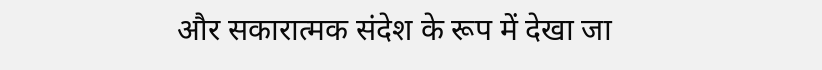और सकारात्मक संदेश के रूप में देखा जा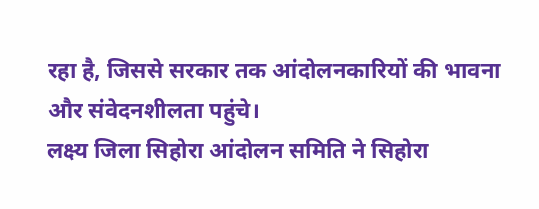रहा है, जिससे सरकार तक आंदोलनकारियों की भावना और संवेदनशीलता पहुंचे।
लक्ष्य जिला सिहोरा आंदोलन समिति ने सिहोरा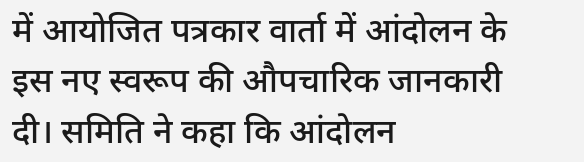में आयोजित पत्रकार वार्ता में आंदोलन के इस नए स्वरूप की औपचारिक जानकारी दी। समिति ने कहा कि आंदोलन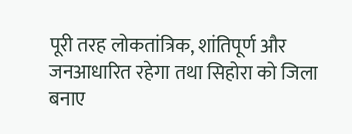पूरी तरह लोकतांत्रिक, शांतिपूर्ण और जनआधारित रहेगा तथा सिहोरा को जिला बनाए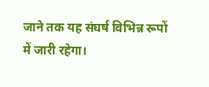जाने तक यह संघर्ष विभिन्न रूपों में जारी रहेगा।